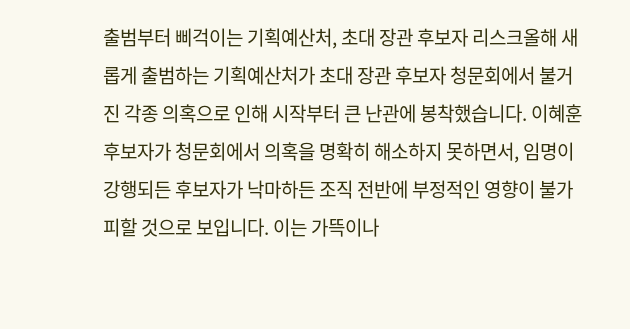출범부터 삐걱이는 기획예산처, 초대 장관 후보자 리스크올해 새롭게 출범하는 기획예산처가 초대 장관 후보자 청문회에서 불거진 각종 의혹으로 인해 시작부터 큰 난관에 봉착했습니다. 이혜훈 후보자가 청문회에서 의혹을 명확히 해소하지 못하면서, 임명이 강행되든 후보자가 낙마하든 조직 전반에 부정적인 영향이 불가피할 것으로 보입니다. 이는 가뜩이나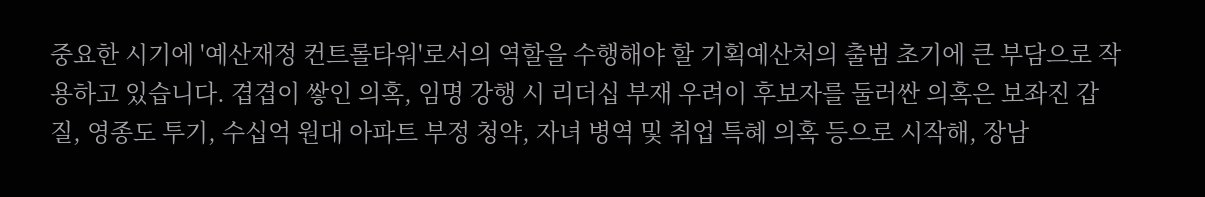중요한 시기에 '예산재정 컨트롤타워'로서의 역할을 수행해야 할 기획예산처의 출범 초기에 큰 부담으로 작용하고 있습니다. 겹겹이 쌓인 의혹, 임명 강행 시 리더십 부재 우려이 후보자를 둘러싼 의혹은 보좌진 갑질, 영종도 투기, 수십억 원대 아파트 부정 청약, 자녀 병역 및 취업 특혜 의혹 등으로 시작해, 장남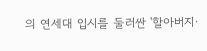의 연세대 입시를 둘러싼 '할아버지·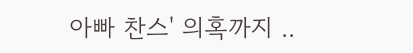아빠 찬스' 의혹까지 ..